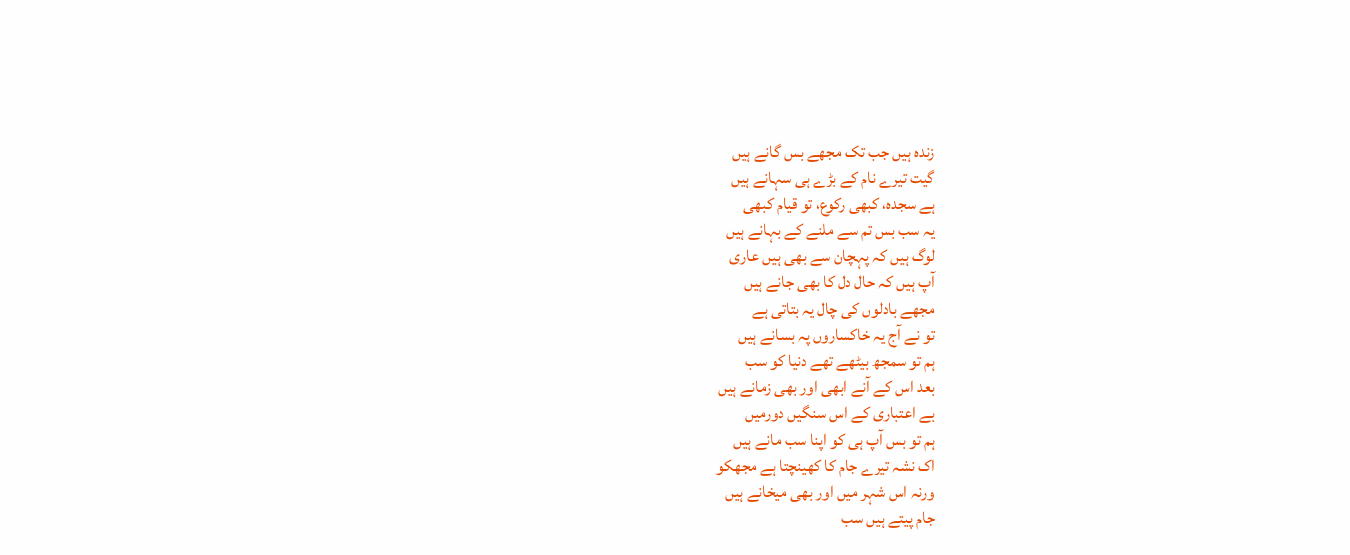زندہ ہیں جب تک مجھے بس گانے ہیں
گیت تیرے نام کے بڑے ہی سہانے ہیں
ہے سجدہ، کبھی رکوع، تو قیام کبھی
یہ سب بس تم سے ملنے کے بہانے ہیں
لوگ ہیں کہ پہچان سے بھی ہیں عاری
آپ ہیں کہ حال دل کا بھی جانے ہیں
مجھے بادلوں کی چال یہ بتاتی ہے
تو نے آج یہ خاکساروں پہ بسانے ہیں
ہم تو سمجھ بیٹھے تھے دنیا کو سب
بعد اس کے آنے ابھی اور بھی زمانے ہیں
بے اعتباری کے اس سنگیں دورمیں
ہم تو بس آپ ہی کو اپنا سب مانے ہیں
اک نشہ تیرے جام کا کھینچتا ہے مجھکو
ورنہ اس شہر میں اور بھی میخانے ہیں
جام پیتے ہیں سب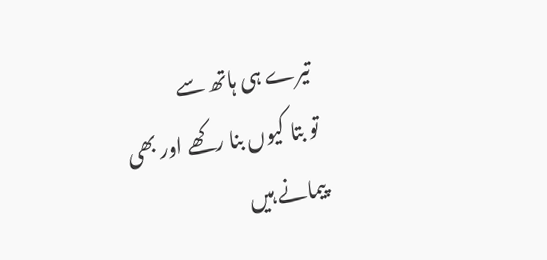تیرے ہی ہاتھ سے
تو بتا کیوں بنا رکھے اور بھی پیمانے ہیں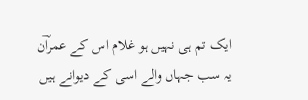ایک تم ہی نہیں ہو غلام اس کے عمراؔن
یہ سب جہاں والے اسی کے دیوانے ہیں